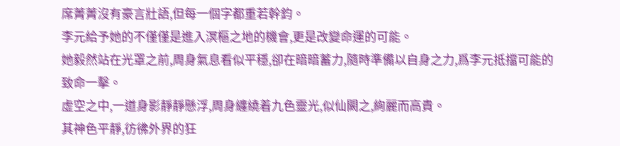席菁菁沒有豪言壯語,但每一個字都重若幹鈞。
李元給予她的不僅僅是進入溟樞之地的機會,更是改變命運的可能。
她毅然站在光罩之前,周身氣息看似平穩,卻在暗暗蓄力,隨時準備以自身之力,爲李元抵擋可能的致命一擊。
虛空之中,一道身影靜靜懸浮,周身纏繞着九色靈光,似仙闕之,絢麗而高貴。
其神色平靜,彷彿外界的狂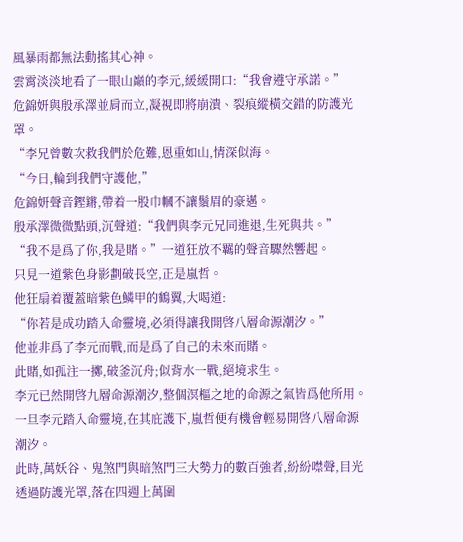風暴雨都無法動搖其心神。
雲霄淡淡地看了一眼山巔的李元,緩緩開口:“我會遵守承諾。”
危錦妍與殷承澤並肩而立,凝視即將崩潰、裂痕縱橫交錯的防護光罩。
“李兄曾數次救我們於危難,恩重如山,情深似海。
“今日,輪到我們守護他,”
危錦妍聲音鏗鏘,帶着一股巾幗不讓鬚眉的豪邁。
殷承澤微微點頭,沉聲道:“我們與李元兄同進退,生死與共。”
“我不是爲了你,我是賭。”一道狂放不羈的聲音驟然響起。
只見一道紫色身影劃破長空,正是嵐哲。
他狂扇着覆蓋暗紫色鱗甲的鶴翼,大喝道:
“你若是成功踏入命靈境,必須得讓我開啓八層命源潮汐。”
他並非爲了李元而戰,而是爲了自己的未來而賭。
此賭,如孤注一擲,破釜沉舟;似背水一戰,絕境求生。
李元已然開啓九層命源潮汐,整個溟樞之地的命源之氣皆爲他所用。
一旦李元踏入命靈境,在其庇護下,嵐哲便有機會輕易開啓八層命源潮汐。
此時,萬妖谷、鬼煞門與暗煞門三大勢力的數百強者,紛紛噤聲,目光透過防護光罩,落在四週上萬圍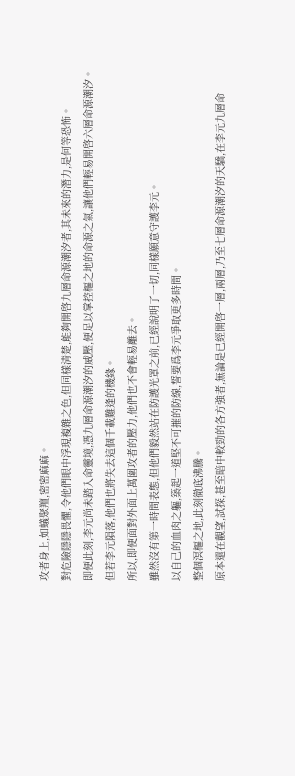攻者身上,如蟻聚羶,密密麻麻。
對危險隱隱畏懼,令他們眼中浮現複雜之色,但同樣清楚,能夠開啓九層命源潮汐者,其未來的潛力,是何等恐怖。
即便此刻,李元尚未踏入命靈境,憑九層命源潮汐的威壓,便足以掌控樞之地的命源之氣,讓他們輕易開啓六層命源潮汐。
但若李元隕落,他們也將失去這個千載難逢的機緣。
所以,即便面對外面上萬圍攻者的壓力,他們也不會輕易離去。
雖然沒有第一時間表態,但他們毅然站在防護光罩之前,已經說明了一切,同樣願意守護李元。
以自己的血肉之軀,築起一道堅不可摧的防線,誓要爲李元爭取更多時間。
整個溟樞之地,此刻徹底沸騰。
原本還在觀望,試探,甚至暗中較勁的各方強者,無論是已經開啓一層,兩層,乃至七層命源潮汐的天驕,在李元九層命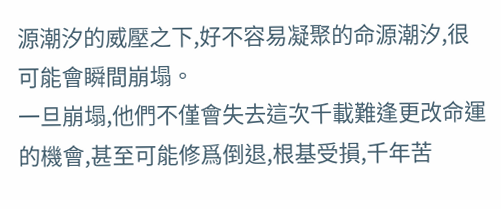源潮汐的威壓之下,好不容易凝聚的命源潮汐,很可能會瞬間崩塌。
一旦崩塌,他們不僅會失去這次千載難逢更改命運的機會,甚至可能修爲倒退,根基受損,千年苦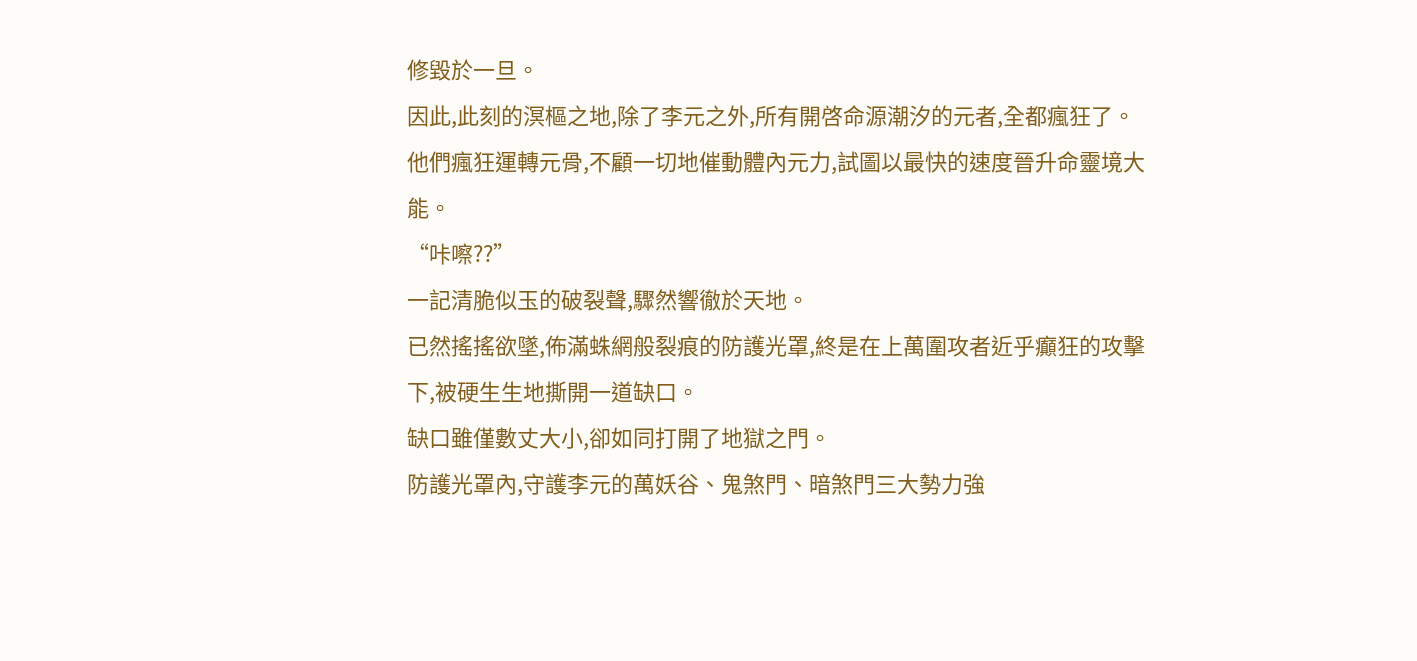修毀於一旦。
因此,此刻的溟樞之地,除了李元之外,所有開啓命源潮汐的元者,全都瘋狂了。
他們瘋狂運轉元骨,不顧一切地催動體內元力,試圖以最快的速度晉升命靈境大能。
“咔嚓??”
一記清脆似玉的破裂聲,驟然響徹於天地。
已然搖搖欲墜,佈滿蛛網般裂痕的防護光罩,終是在上萬圍攻者近乎癲狂的攻擊下,被硬生生地撕開一道缺口。
缺口雖僅數丈大小,卻如同打開了地獄之門。
防護光罩內,守護李元的萬妖谷、鬼煞門、暗煞門三大勢力強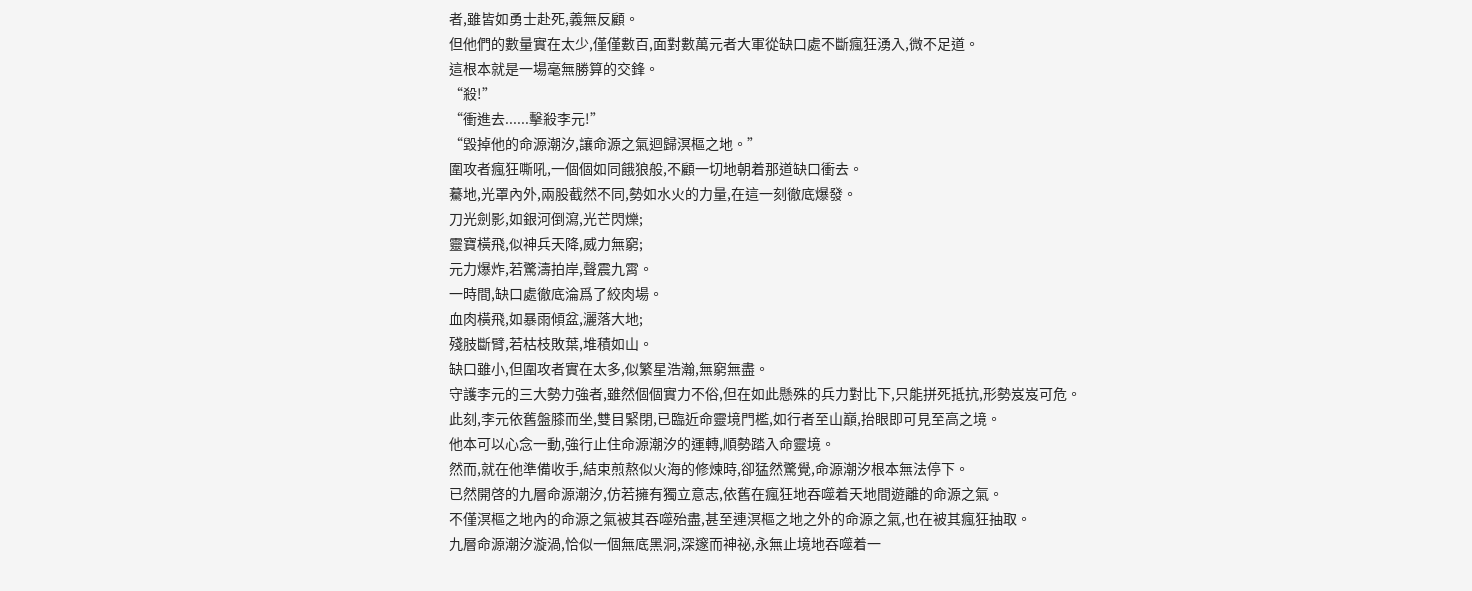者,雖皆如勇士赴死,義無反顧。
但他們的數量實在太少,僅僅數百,面對數萬元者大軍從缺口處不斷瘋狂湧入,微不足道。
這根本就是一場毫無勝算的交鋒。
“殺!”
“衝進去......擊殺李元!”
“毀掉他的命源潮汐,讓命源之氣迴歸溟樞之地。”
圍攻者瘋狂嘶吼,一個個如同餓狼般,不顧一切地朝着那道缺口衝去。
驀地,光罩內外,兩股截然不同,勢如水火的力量,在這一刻徹底爆發。
刀光劍影,如銀河倒瀉,光芒閃爍;
靈寶橫飛,似神兵天降,威力無窮;
元力爆炸,若驚濤拍岸,聲震九霄。
一時間,缺口處徹底淪爲了絞肉場。
血肉橫飛,如暴雨傾盆,灑落大地;
殘肢斷臂,若枯枝敗葉,堆積如山。
缺口雖小,但圍攻者實在太多,似繁星浩瀚,無窮無盡。
守護李元的三大勢力強者,雖然個個實力不俗,但在如此懸殊的兵力對比下,只能拼死抵抗,形勢岌岌可危。
此刻,李元依舊盤膝而坐,雙目緊閉,已臨近命靈境門檻,如行者至山巔,抬眼即可見至高之境。
他本可以心念一動,強行止住命源潮汐的運轉,順勢踏入命靈境。
然而,就在他準備收手,結束煎熬似火海的修煉時,卻猛然驚覺,命源潮汐根本無法停下。
已然開啓的九層命源潮汐,仿若擁有獨立意志,依舊在瘋狂地吞噬着天地間遊離的命源之氣。
不僅溟樞之地內的命源之氣被其吞噬殆盡,甚至連溟樞之地之外的命源之氣,也在被其瘋狂抽取。
九層命源潮汐漩渦,恰似一個無底黑洞,深邃而神祕,永無止境地吞噬着一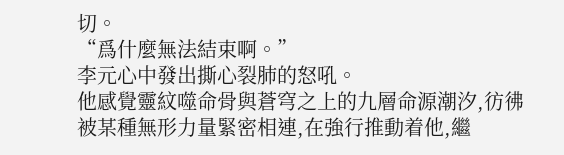切。
“爲什麼無法結束啊。”
李元心中發出撕心裂肺的怒吼。
他感覺靈紋噬命骨與蒼穹之上的九層命源潮汐,彷彿被某種無形力量緊密相連,在強行推動着他,繼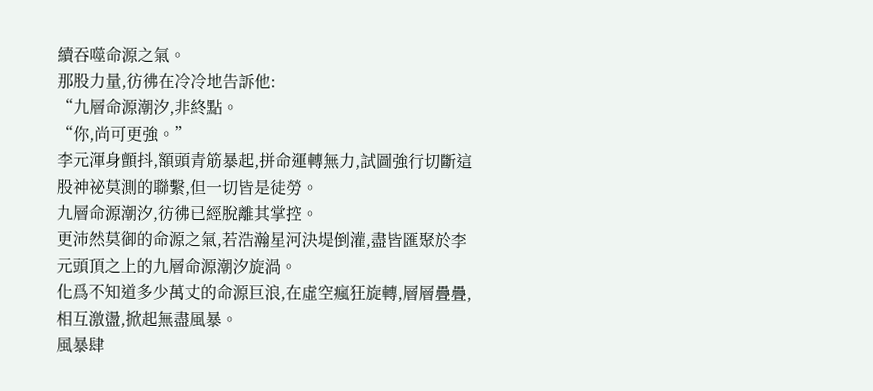續吞噬命源之氣。
那股力量,彷彿在冷冷地告訴他:
“九層命源潮汐,非終點。
“你,尚可更強。”
李元渾身顫抖,額頭青筋暴起,拼命運轉無力,試圖強行切斷這股神祕莫測的聯繫,但一切皆是徒勞。
九層命源潮汐,彷彿已經脫離其掌控。
更沛然莫御的命源之氣,若浩瀚星河決堤倒灌,盡皆匯聚於李元頭頂之上的九層命源潮汐旋渦。
化爲不知道多少萬丈的命源巨浪,在虛空瘋狂旋轉,層層疊疊,相互激盪,掀起無盡風暴。
風暴肆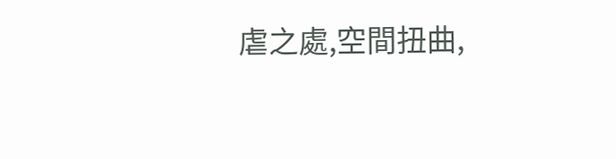虐之處,空間扭曲,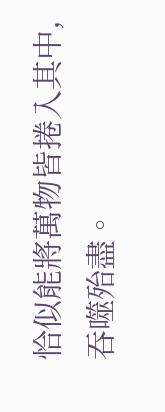恰似能將萬物皆捲入其中,吞噬殆盡。